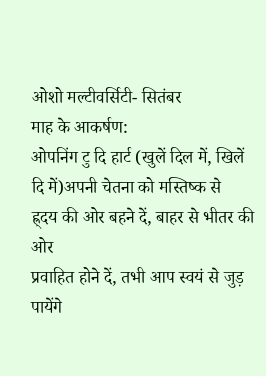ओशो मल्टीवर्सिटी- सितंबर
माह के आकर्षण:
ओपनिंग टु दि हार्ट (खुलें दिल में, खिलें
दि में)अपनी चेतना को मस्तिष्क से
ह्र्दय की ओर बहने दें, बाहर से भीतर की ओर
प्रवाहित होने दें, तभी आप स्वयं से जुड़
पायेंगे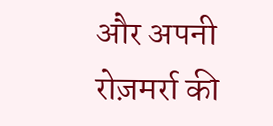और अपनी रोज़मर्रा की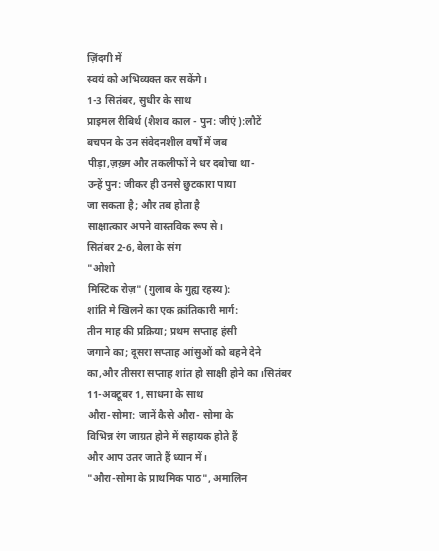ज़िंदगी में
स्वयं को अभिव्यक्त कर सकेंगे।
1-3 सितंबर, सुधीर के साथ
प्राइमल रीबिर्थ (शैशव काल - पुन: जीएं):लौटें
बचपन के उन संवेदनशील वर्षों में जब
पीड़ा,ज़ख़्म और तकलीफों ने धर दबोचा था-
उन्हें पुन: जीकर ही उनसे छुटकारा पाया
जा सकता है; और तब होता है
साक्षात्कार अपने वास्तविक रूप से।
सितंबर 2-6, बेला के संग
"ओशो
मिस्टिक रोज़" (ग़ुलाब के गुह्य रहस्य):
शांति मे खिलने का एक क्रांतिकारी मार्ग:
तीन माह की प्रक्रिया; प्रथम सप्ताह हंसी
जगाने का; दूसरा सप्ताह आंसुओं को बहने देने
का,और तीसरा सप्ताह शांत हो साक्षी होने का।सितंबर
11-अक्टूबर 1, साधना के साथ
औरा-सोमा: जानें कैसे औरा- सोमा के
विभिन्न रंग जाग्रत होने में सहायक होते हैं
और आप उतर जाते हैं ध्यान में।
"औरा-सोमा के प्राथमिक पाठ", अमालिन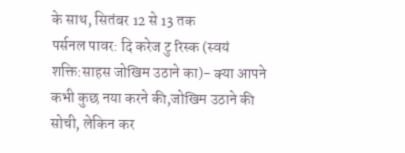के साथ, सितंबर 12 से 13 तक
पर्सनल पावर: दि करेज टु रिस्क (स्वयं
शक्ति:साहस जोखिम उठाने का)- क्या आपने
कभी कुछ नया करने की,जोखिम उठाने की
सोची, लेकिन कर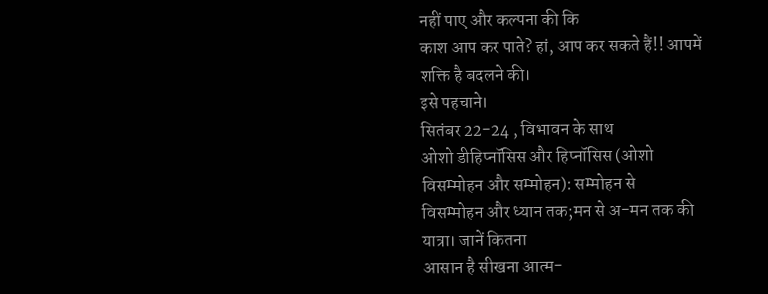नहीं पाए और कल्पना की कि
काश आप कर पाते? हां, आप कर सकते हैं!! आपमें
शक्ति है बदलने की।
इसे पहचाने।
सितंबर 22-24 , विभावन के साथ
ओशो डीहिप्नॉसिस और हिप्नॉसिस (ओशो
विसम्मोहन और सम्मोहन): सम्मोहन से
विसम्मोहन और ध्यान तक;मन से अ-मन तक की
यात्रा। जानें कितना
आसान है सीखना आत्म-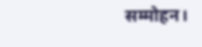सम्मोहन।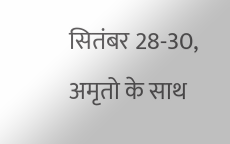सितंबर 28-30, अमृतो के साथ